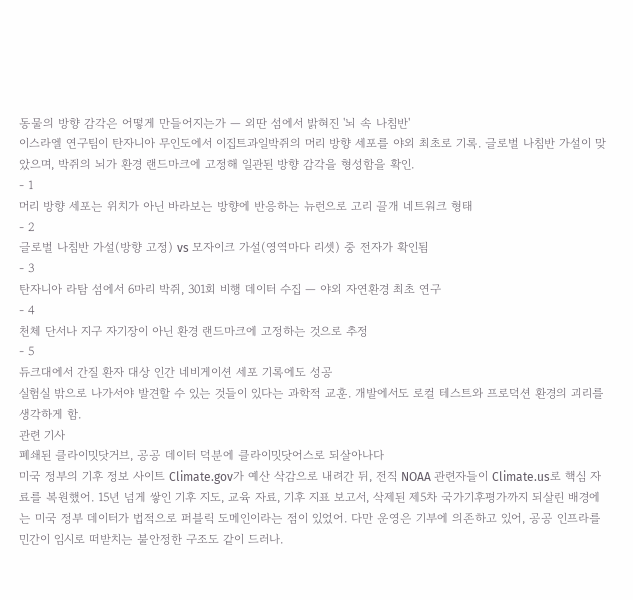동물의 방향 감각은 어떻게 만들어지는가 — 외딴 섬에서 밝혀진 '뇌 속 나침반'
이스라엘 연구팀이 탄자니아 무인도에서 이집트과일박쥐의 머리 방향 세포를 야외 최초로 기록. 글로벌 나침반 가설이 맞았으며, 박쥐의 뇌가 환경 랜드마크에 고정해 일관된 방향 감각을 형성함을 확인.
- 1
머리 방향 세포는 위치가 아닌 바라보는 방향에 반응하는 뉴런으로 고리 끌개 네트워크 형태
- 2
글로벌 나침반 가설(방향 고정) vs 모자이크 가설(영역마다 리셋) 중 전자가 확인됨
- 3
탄자니아 라탐 섬에서 6마리 박쥐, 301회 비행 데이터 수집 — 야외 자연환경 최초 연구
- 4
천체 단서나 지구 자기장이 아닌 환경 랜드마크에 고정하는 것으로 추정
- 5
듀크대에서 간질 환자 대상 인간 네비게이션 세포 기록에도 성공
실험실 밖으로 나가서야 발견할 수 있는 것들이 있다는 과학적 교훈. 개발에서도 로컬 테스트와 프로덕션 환경의 괴리를 생각하게 함.
관련 기사
폐쇄된 클라이밋닷거브, 공공 데이터 덕분에 클라이밋닷어스로 되살아나다
미국 정부의 기후 정보 사이트 Climate.gov가 예산 삭감으로 내려간 뒤, 전직 NOAA 관련자들이 Climate.us로 핵심 자료를 복원했어. 15년 넘게 쌓인 기후 지도, 교육 자료, 기후 지표 보고서, 삭제된 제5차 국가기후평가까지 되살린 배경에는 미국 정부 데이터가 법적으로 퍼블릭 도메인이라는 점이 있었어. 다만 운영은 기부에 의존하고 있어, 공공 인프라를 민간이 임시로 떠받치는 불안정한 구조도 같이 드러나.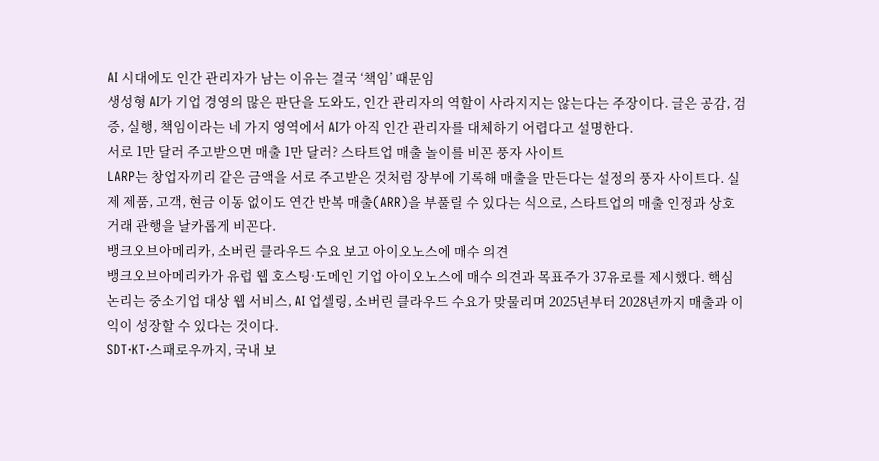AI 시대에도 인간 관리자가 남는 이유는 결국 ‘책임’ 때문임
생성형 AI가 기업 경영의 많은 판단을 도와도, 인간 관리자의 역할이 사라지지는 않는다는 주장이다. 글은 공감, 검증, 실행, 책임이라는 네 가지 영역에서 AI가 아직 인간 관리자를 대체하기 어렵다고 설명한다.
서로 1만 달러 주고받으면 매출 1만 달러? 스타트업 매출 놀이를 비꼰 풍자 사이트
LARP는 창업자끼리 같은 금액을 서로 주고받은 것처럼 장부에 기록해 매출을 만든다는 설정의 풍자 사이트다. 실제 제품, 고객, 현금 이동 없이도 연간 반복 매출(ARR)을 부풀릴 수 있다는 식으로, 스타트업의 매출 인정과 상호 거래 관행을 날카롭게 비꼰다.
뱅크오브아메리카, 소버린 클라우드 수요 보고 아이오노스에 매수 의견
뱅크오브아메리카가 유럽 웹 호스팅·도메인 기업 아이오노스에 매수 의견과 목표주가 37유로를 제시했다. 핵심 논리는 중소기업 대상 웹 서비스, AI 업셀링, 소버린 클라우드 수요가 맞물리며 2025년부터 2028년까지 매출과 이익이 성장할 수 있다는 것이다.
SDT·KT·스패로우까지, 국내 보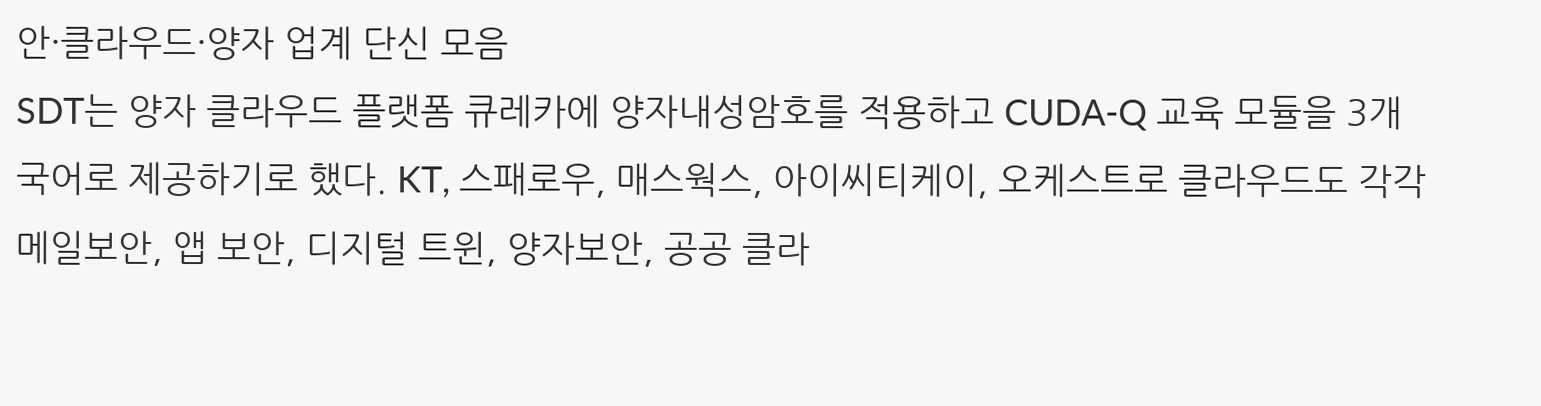안·클라우드·양자 업계 단신 모음
SDT는 양자 클라우드 플랫폼 큐레카에 양자내성암호를 적용하고 CUDA-Q 교육 모듈을 3개 국어로 제공하기로 했다. KT, 스패로우, 매스웍스, 아이씨티케이, 오케스트로 클라우드도 각각 메일보안, 앱 보안, 디지털 트윈, 양자보안, 공공 클라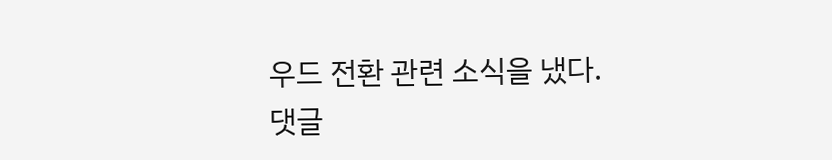우드 전환 관련 소식을 냈다.
댓글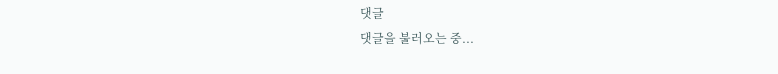댓글
댓글을 불러오는 중...